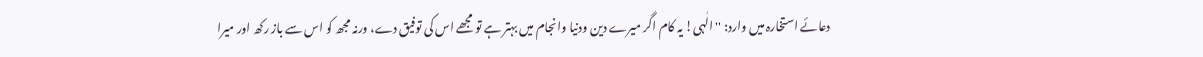دعائے استخارہ میں وارد: ''الٰہی! یہ کام اگر میرے دین ودنیا وانجام میں بہتر ہے تو مجھے اس کی توفیق دے، ورنہ مجھ کو اس سے باز رکھ اور میرا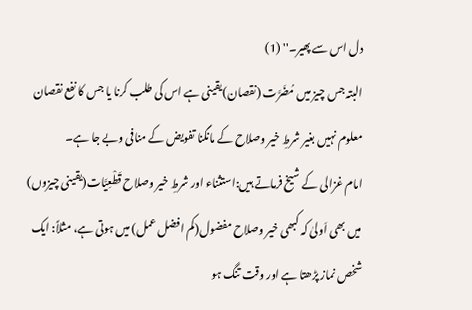دل اس سے پھیر۔'' (1)
البتہ جس چیز میں مُضَرَّت (نقصان)یقینی ہے اس کی طلب کرنا یا جس کا نفع نقصان معلوم نہیں بغیر شرطِ خیر وصلاح کے مانگنا تفویض کے منافی وبے جا ہے۔
امام غزالی کے شیخ فرماتے ہیں:استثناء اور شرطِ خیر وصلاح قَطْعِیَّات(یقینی چیزوں) میں بھی اَولیٰ کہ کبھی خیر وصلاح مفضول(کم افضل عمل) میں ہوتی ہے، مثلاً: ایک شخص نماز پڑھتا ہے اور وقت تنگ ہو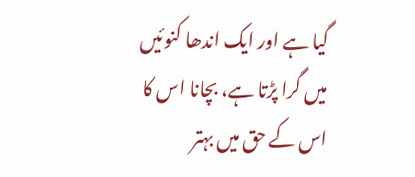گیا ہے اور ایک اندھا کنوئیں میں گرا پڑتا ہے، بچانا اس کا اس کے حق میں بہتر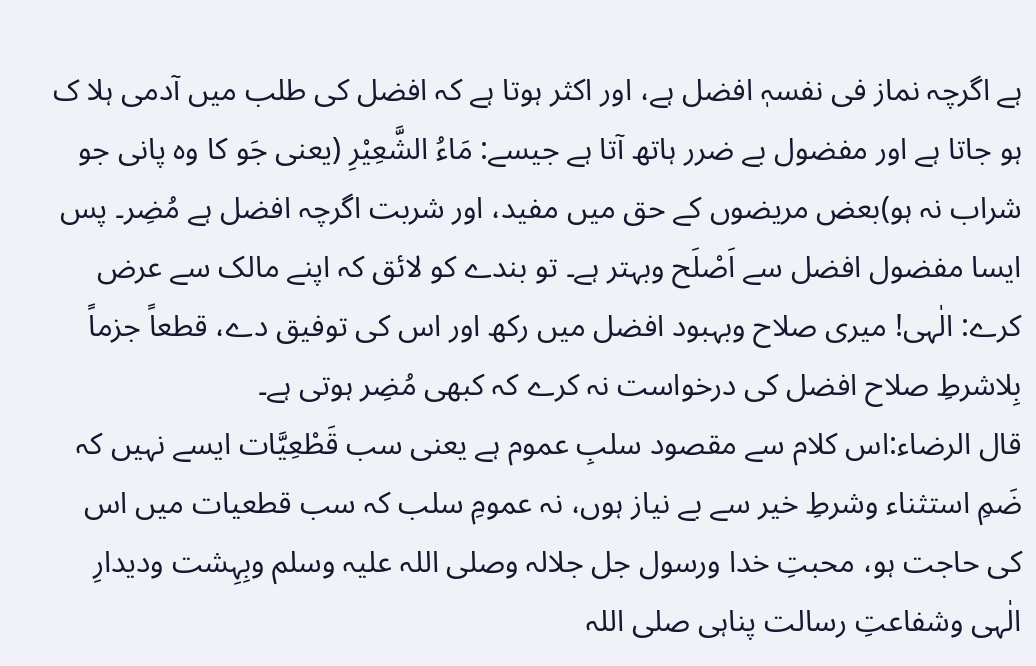ہے اگرچہ نماز فی نفسہٖ افضل ہے، اور اکثر ہوتا ہے کہ افضل کی طلب میں آدمی ہلا ک ہو جاتا ہے اور مفضول بے ضرر ہاتھ آتا ہے جیسے: مَاءُ الشَّعِیْرِ (یعنی جَو کا وہ پانی جو شراب نہ ہو)بعض مریضوں کے حق میں مفید، اور شربت اگرچہ افضل ہے مُضِر۔ پس ایسا مفضول افضل سے اَصْلَح وبہتر ہے۔ تو بندے کو لائق کہ اپنے مالک سے عرض کرے: الٰہی! میری صلاح وبہبود افضل میں رکھ اور اس کی توفیق دے، قطعاً جزماً بِلاشرطِ صلاح افضل کی درخواست نہ کرے کہ کبھی مُضِر ہوتی ہے۔
قال الرضاء:اس کلام سے مقصود سلبِ عموم ہے یعنی سب قَطْعِیَّات ایسے نہیں کہ ضَمِ استثناء وشرطِ خیر سے بے نیاز ہوں، نہ عمومِ سلب کہ سب قطعیات میں اس کی حاجت ہو، محبتِ خدا ورسول جل جلالہ وصلی اللہ علیہ وسلم وبِہِشت ودیدارِ الٰہی وشفاعتِ رسالت پناہی صلی اللہ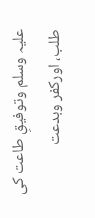علیہ وسلم وتوفیقِ طاعت کی طلب، اورکفر وبدعت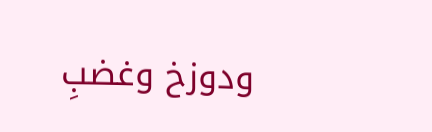ودوزخ وغضبِ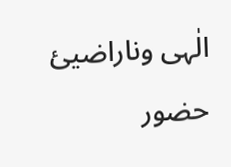الٰہی وناراضیئ حضور